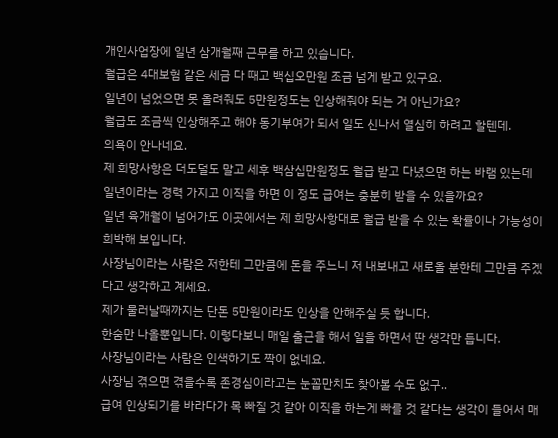개인사업장에 일년 삼개월째 근무를 하고 있습니다.
월급은 4대보험 같은 세금 다 때고 백십오만원 조금 넘게 받고 있구요.
일년이 넘었으면 못 올려줘도 5만원정도는 인상해줘야 되는 거 아닌가요?
월급도 조금씩 인상해주고 해야 동기부여가 되서 일도 신나서 열심히 하려고 할텐데.
의욕이 안나네요.
제 희망사항은 더도덜도 말고 세후 백삼십만원정도 월급 받고 다녔으면 하는 바램 있는데 일년이라는 경력 가지고 이직을 하면 이 정도 급여는 충분히 받을 수 있을까요?
일년 육개월이 넘어가도 이곳에서는 제 희망사항대로 월급 받을 수 있는 확률이나 가능성이 희박해 보입니다.
사장님이라는 사람은 저한테 그만큼에 돈을 주느니 저 내보내고 새로올 분한테 그만큼 주겠다고 생각하고 계세요.
제가 물러날때까지는 단돈 5만원이라도 인상을 안해주실 듯 합니다.
한숨만 나올뿐입니다. 이렇다보니 매일 출근을 해서 일을 하면서 딴 생각만 듭니다.
사장님이라는 사람은 인색하기도 짝이 없네요.
사장님 겪으면 겪을수록 존경심이라고는 눈꼽만치도 찾아볼 수도 없구..
급여 인상되기를 바라다가 목 빠질 것 같아 이직을 하는게 빠를 것 같다는 생각이 들어서 매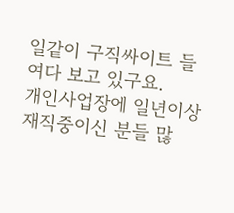일같이 구직싸이트 들여다 보고 있구요.
개인사업장에 일년이상 재직중이신 분들 많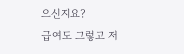으신지요?
급여도 그렇고 저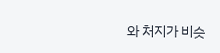와 처지가 비슷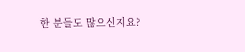한 분들도 많으신지요?